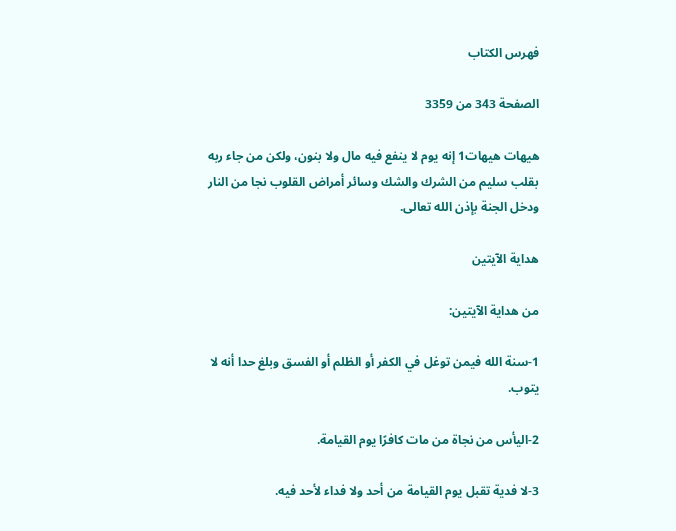فهرس الكتاب

الصفحة 343 من 3359

هيهات هيهات1 إنه يوم لا ينفع فيه مال ولا بنون، ولكن من جاء ربه بقلب سليم من الشرك والشك وسائر أمراض القلوب نجا من النار ودخل الجنة بإذن الله تعالى.

هداية الآيتين

من هداية الآيتين:

1-سنة الله فيمن توغل في الكفر أو الظلم أو الفسق وبلغ حدا أنه لا يتوب.

2-اليأس من نجاة من مات كافرًا يوم القيامة.

3-لا فدية تقبل يوم القيامة من أحد ولا فداء لأحد فيه.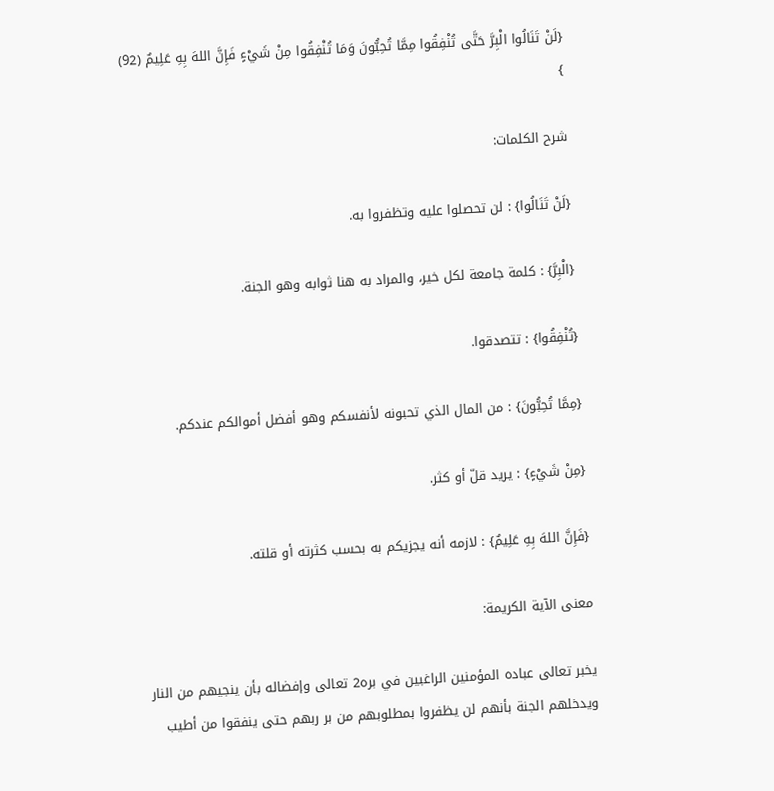{لَنْ تَنَالُوا الْبِرَّ حَتَّى تُنْفِقُوا مِمَّا تُحِبُّونَ وَمَا تُنْفِقُوا مِنْ شَيْءٍ فَإِنَّ اللهَ بِهِ عَلِيمٌ (92) }

شرح الكلمات:

{لَنْ تَنَالُوا} : لن تحصلوا عليه وتظفروا به.

{الْبِرَّ} : كلمة جامعة لكل خير، والمراد به هنا ثوابه وهو الجنة.

{تُنْفِقُوا} : تتصدقوا.

{مِمَّا تُحِبُّونَ} : من المال الذي تحبونه لأنفسكم وهو أفضل أموالكم عندكم.

{مِنْ شَيْءٍ} : يريد قلّ أو كثر.

{فَإِنَّ اللهَ بِهِ عَلِيمٌ} : لازمه أنه يجزيكم به بحسب كثرته أو قلته.

معنى الآية الكريمة:

يخبر تعالى عباده المؤمنين الراغبين في بره2 تعالى وإفضاله بأن ينجيهم من النار ويدخلهم الجنة بأنهم لن يظفروا بمطلوبهم من بر ربهم حتى ينفقوا من أطيب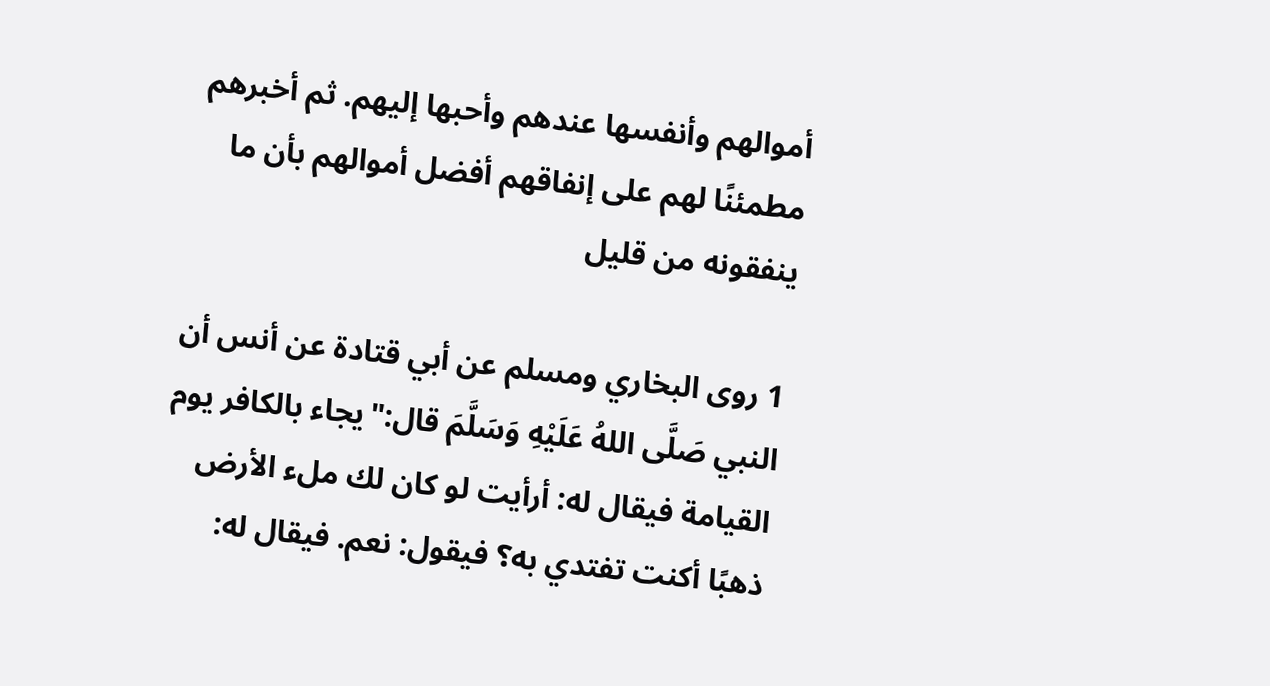أموالهم وأنفسها عندهم وأحبها إليهم. ثم أخبرهم مطمئنًا لهم على إنفاقهم أفضل أموالهم بأن ما ينفقونه من قليل

1 روى البخاري ومسلم عن أبي قتادة عن أنس أن النبي صَلَّى اللهُ عَلَيْهِ وَسَلَّمَ قال:"يجاء بالكافر يوم القيامة فيقال له: أرأيت لو كان لك ملء الأرض ذهبًا أكنت تفتدي به؟ فيقول: نعم. فيقال له: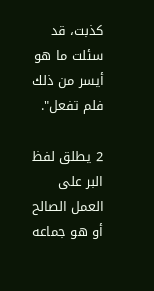كذبت، قد سئلت ما هو أيسر من ذلك فلم تفعل".

2 يطلق لفظ البر على العمل الصالح أو هو جماعه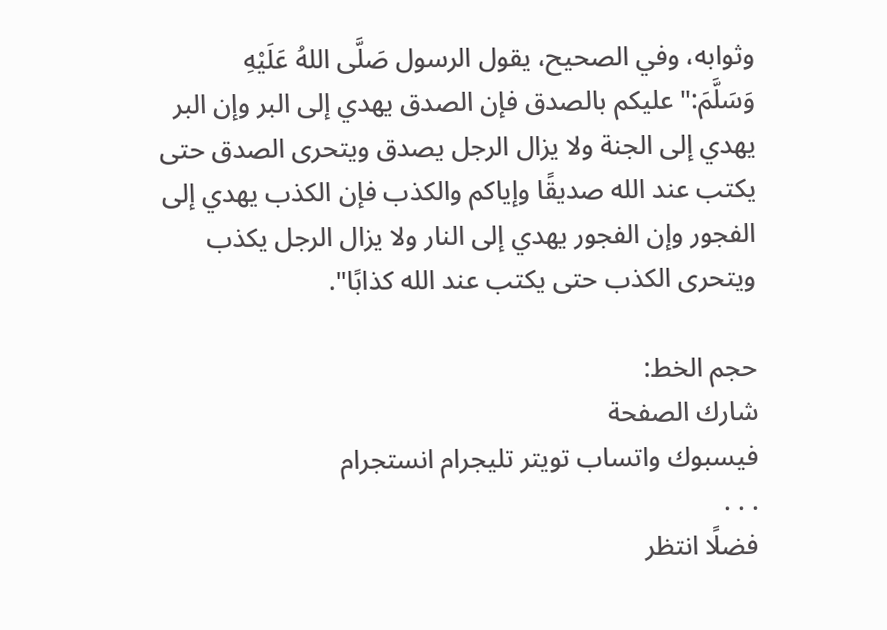وثوابه، وفي الصحيح، يقول الرسول صَلَّى اللهُ عَلَيْهِ وَسَلَّمَ:"عليكم بالصدق فإن الصدق يهدي إلى البر وإن البر يهدي إلى الجنة ولا يزال الرجل يصدق ويتحرى الصدق حتى يكتب عند الله صديقًا وإياكم والكذب فإن الكذب يهدي إلى الفجور وإن الفجور يهدي إلى النار ولا يزال الرجل يكذب ويتحرى الكذب حتى يكتب عند الله كذابًا".

حجم الخط:
شارك الصفحة
فيسبوك واتساب تويتر تليجرام انستجرام
. . .
فضلًا انتظر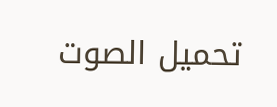تحميل الصوت